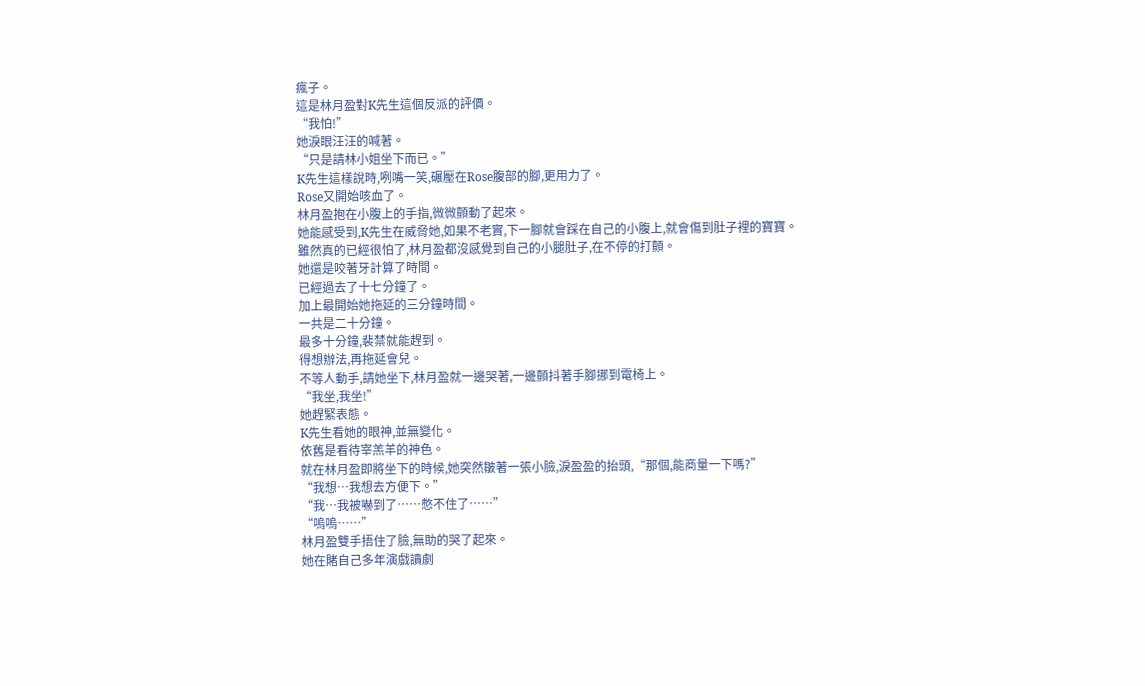瘋子。
這是林月盈對K先生這個反派的評價。
“我怕!”
她淚眼汪汪的喊著。
“只是請林小姐坐下而已。”
K先生這樣說時,咧嘴一笑,碾壓在Rose腹部的腳,更用力了。
Rose又開始咳血了。
林月盈抱在小腹上的手指,微微顫動了起來。
她能感受到,K先生在威脅她,如果不老實,下一腳就會踩在自己的小腹上,就會傷到肚子裡的寶寶。
雖然真的已經很怕了,林月盈都沒感覺到自己的小腿肚子,在不停的打顫。
她還是咬著牙計算了時間。
已經過去了十七分鐘了。
加上最開始她拖延的三分鐘時間。
一共是二十分鐘。
最多十分鐘,裴禁就能趕到。
得想辦法,再拖延會兒。
不等人動手,請她坐下,林月盈就一邊哭著,一邊顫抖著手腳挪到電椅上。
“我坐,我坐!”
她趕緊表態。
K先生看她的眼神,並無變化。
依舊是看待宰羔羊的神色。
就在林月盈即將坐下的時候,她突然皺著一張小臉,淚盈盈的抬頭,“那個,能商量一下嗎?”
“我想…我想去方便下。”
“我…我被嚇到了……憋不住了……”
“嗚嗚……”
林月盈雙手捂住了臉,無助的哭了起來。
她在賭自己多年演戲讀劇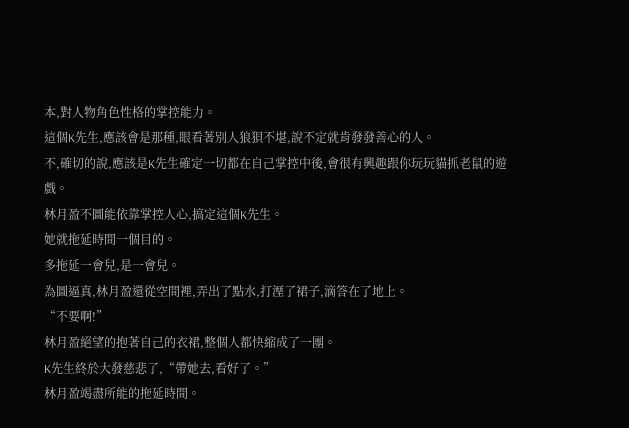本,對人物角色性格的掌控能力。
這個K先生,應該會是那種,眼看著別人狼狽不堪,說不定就肯發發善心的人。
不,確切的說,應該是K先生確定一切都在自己掌控中後,會很有興趣跟你玩玩貓抓老鼠的遊戲。
林月盈不圖能依靠掌控人心,搞定這個K先生。
她就拖延時間一個目的。
多拖延一會兒,是一會兒。
為圖逼真,林月盈還從空間裡,弄出了點水,打溼了裙子,滴答在了地上。
“不要啊!”
林月盈絕望的抱著自己的衣裙,整個人都快縮成了一團。
K先生終於大發慈悲了,“帶她去,看好了。”
林月盈竭盡所能的拖延時間。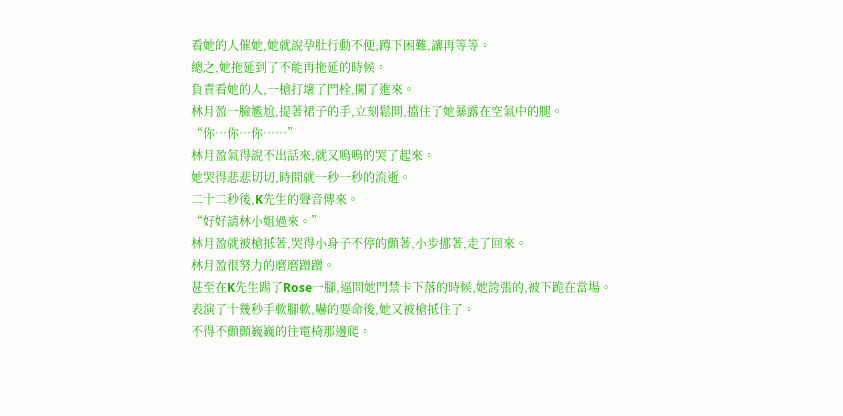看她的人催她,她就說孕肚行動不便,蹲下困難,讓再等等。
總之,她拖延到了不能再拖延的時候。
負責看她的人,一槍打壞了門栓,闖了進來。
林月盈一臉尷尬,提著裙子的手,立刻鬆開,擋住了她暴露在空氣中的腿。
“你…你…你……”
林月盈氣得說不出話來,就又嗚嗚的哭了起來。
她哭得悲悲切切,時間就一秒一秒的流逝。
二十二秒後,K先生的聲音傳來。
“好好請林小姐過來。”
林月盈就被槍抵著,哭得小身子不停的顫著,小步挪著,走了回來。
林月盈很努力的磨磨蹭蹭。
甚至在K先生踢了Rose一腳,逼問她門禁卡下落的時候,她誇張的,被下跪在當場。
表演了十幾秒手軟腳軟,嚇的要命後,她又被槍抵住了。
不得不顫顫巍巍的往電椅那邊爬。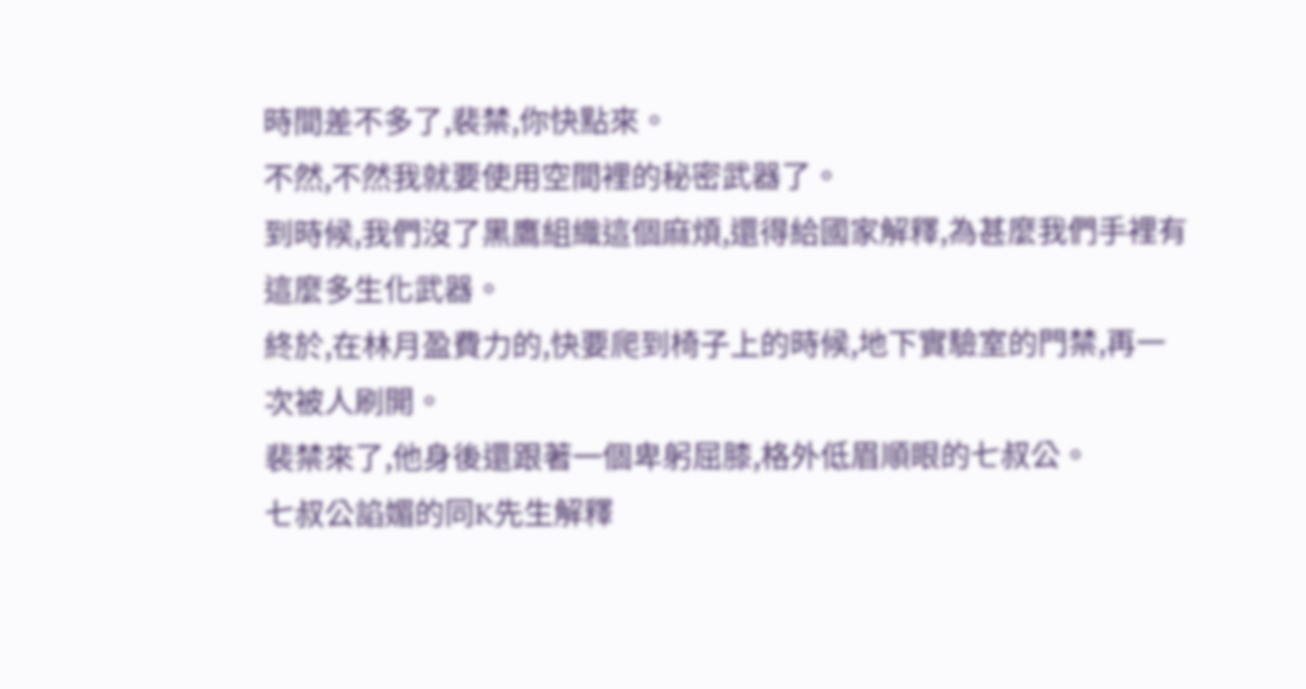時間差不多了,裴禁,你快點來。
不然,不然我就要使用空間裡的秘密武器了。
到時候,我們沒了黑鷹組織這個麻煩,還得給國家解釋,為甚麼我們手裡有這麼多生化武器。
終於,在林月盈費力的,快要爬到椅子上的時候,地下實驗室的門禁,再一次被人刷開。
裴禁來了,他身後還跟著一個卑躬屈膝,格外低眉順眼的七叔公。
七叔公諂媚的同K先生解釋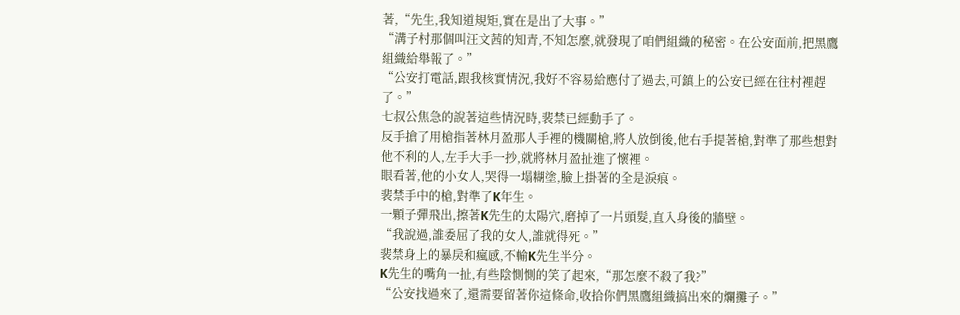著,“先生,我知道規矩,實在是出了大事。”
“溝子村那個叫汪文茜的知青,不知怎麼,就發現了咱們組織的秘密。在公安面前,把黑鷹組織給舉報了。”
“公安打電話,跟我核實情況,我好不容易給應付了過去,可鎮上的公安已經在往村裡趕了。”
七叔公焦急的說著這些情況時,裴禁已經動手了。
反手搶了用槍指著林月盈那人手裡的機關槍,將人放倒後,他右手提著槍,對準了那些想對他不利的人,左手大手一抄,就將林月盈扯進了懷裡。
眼看著,他的小女人,哭得一塌糊塗,臉上掛著的全是淚痕。
裴禁手中的槍,對準了K年生。
一顆子彈飛出,擦著K先生的太陽穴,磨掉了一片頭髮,直入身後的牆壁。
“我說過,誰委屈了我的女人,誰就得死。”
裴禁身上的暴戾和瘋感,不輸K先生半分。
K先生的嘴角一扯,有些陰惻惻的笑了起來,“那怎麼不殺了我?”
“公安找過來了,還需要留著你這條命,收拾你們黑鷹組織搞出來的爛攤子。”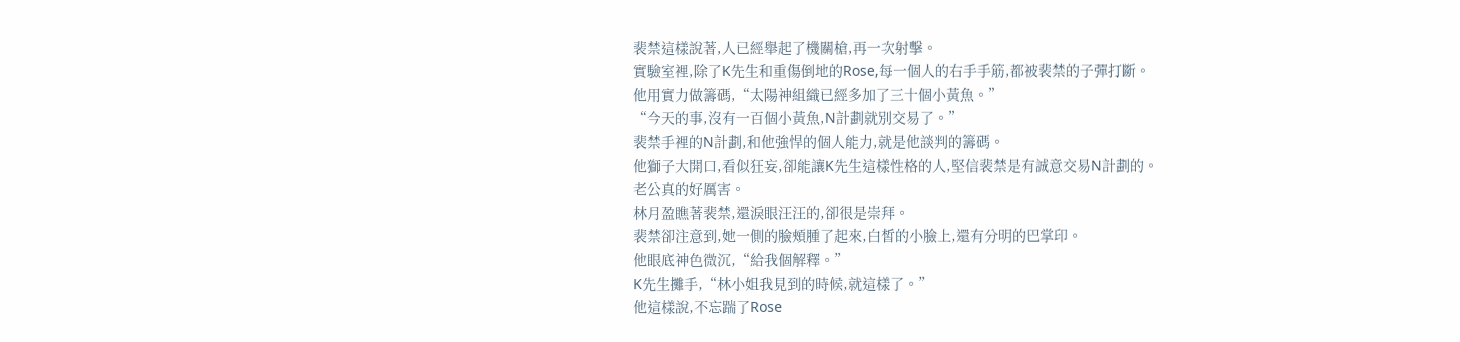裴禁這樣說著,人已經舉起了機關槍,再一次射擊。
實驗室裡,除了K先生和重傷倒地的Rose,每一個人的右手手筋,都被裴禁的子彈打斷。
他用實力做籌碼,“太陽神組織已經多加了三十個小黃魚。”
“今天的事,沒有一百個小黃魚,N計劃就別交易了。”
裴禁手裡的N計劃,和他強悍的個人能力,就是他談判的籌碼。
他獅子大開口,看似狂妄,卻能讓K先生這樣性格的人,堅信裴禁是有誠意交易N計劃的。
老公真的好厲害。
林月盈瞧著裴禁,還淚眼汪汪的,卻很是崇拜。
裴禁卻注意到,她一側的臉頰腫了起來,白皙的小臉上,還有分明的巴掌印。
他眼底神色微沉,“給我個解釋。”
K先生攤手,“林小姐我見到的時候,就這樣了。”
他這樣說,不忘踹了Rose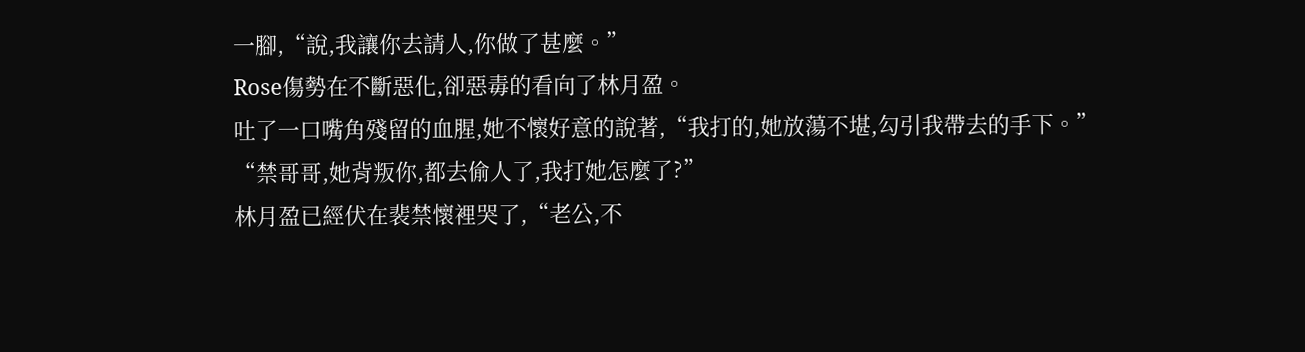一腳,“說,我讓你去請人,你做了甚麼。”
Rose傷勢在不斷惡化,卻惡毒的看向了林月盈。
吐了一口嘴角殘留的血腥,她不懷好意的說著,“我打的,她放蕩不堪,勾引我帶去的手下。”
“禁哥哥,她背叛你,都去偷人了,我打她怎麼了?”
林月盈已經伏在裴禁懷裡哭了,“老公,不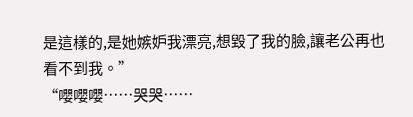是這樣的,是她嫉妒我漂亮,想毀了我的臉,讓老公再也看不到我。”
“嚶嚶嚶……哭哭……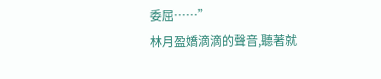委屈……”
林月盈嬌滴滴的聲音,聽著就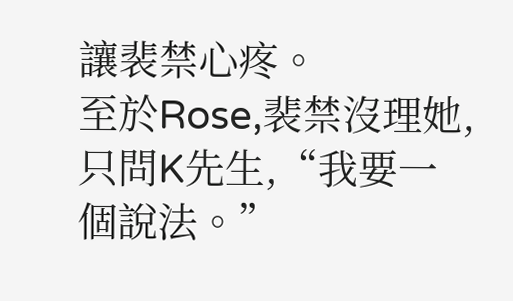讓裴禁心疼。
至於Rose,裴禁沒理她,只問K先生,“我要一個說法。”